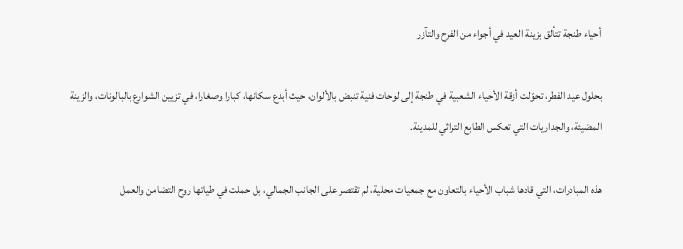أحياء طنجة تتألق بزينة العيد في أجواء من الفرح والتآزر

بحلول عيد الفطر، تحوّلت أزقة الأحياء الشعبية في طنجة إلى لوحات فنية تنبض بالألوان، حيث أبدع سكانها، كبارا وصغارا، في تزيين الشوارع بالبالونات، والزينة المضيئة، والجداريات التي تعكس الطابع التراثي للمدينة.

هذه المبادرات، التي قادها شباب الأحياء بالتعاون مع جمعيات محلية، لم تقتصر على الجانب الجمالي، بل حملت في طياتها روح التضامن والعمل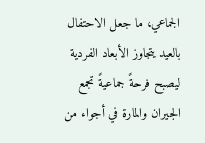الجماعي، ما جعل الاحتفال بالعيد يتجاوز الأبعاد الفردية ليصبح فرحةً جماعيةً تجمع الجيران والمارة في أجواء من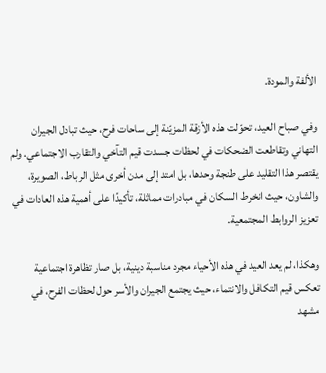الألفة والمودة.

وفي صباح العيد، تحوّلت هذه الأزقة المزيّنة إلى ساحات فرح، حيث تبادل الجيران التهاني وتقاطعت الضحكات في لحظات جسدت قيم التآخي والتقارب الاجتماعي. ولم يقتصر هذا التقليد على طنجة وحدها، بل امتد إلى مدن أخرى مثل الرباط، الصويرة، والشاون، حيث انخرط السكان في مبادرات مماثلة، تأكيدًا على أهمية هذه العادات في تعزيز الروابط المجتمعية.

وهكذا، لم يعد العيد في هذه الأحياء مجرد مناسبة دينية، بل صار تظاهرة اجتماعية تعكس قيم التكافل والانتماء، حيث يجتمع الجيران والأسر حول لحظات الفرح، في مشهد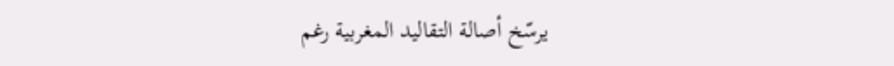يرسّخ أصالة التقاليد المغربية رغم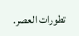تطورات العصر.